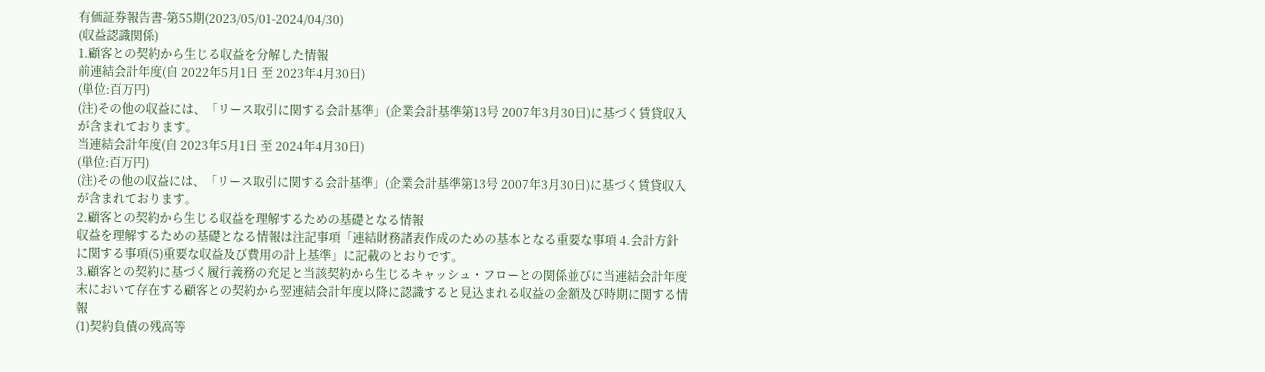有価証券報告書-第55期(2023/05/01-2024/04/30)
(収益認識関係)
1.顧客との契約から生じる収益を分解した情報
前連結会計年度(自 2022年5月1日 至 2023年4月30日)
(単位:百万円)
(注)その他の収益には、「リース取引に関する会計基準」(企業会計基準第13号 2007年3月30日)に基づく賃貸収入が含まれております。
当連結会計年度(自 2023年5月1日 至 2024年4月30日)
(単位:百万円)
(注)その他の収益には、「リース取引に関する会計基準」(企業会計基準第13号 2007年3月30日)に基づく賃貸収入が含まれております。
2.顧客との契約から生じる収益を理解するための基礎となる情報
収益を理解するための基礎となる情報は注記事項「連結財務諸表作成のための基本となる重要な事項 4.会計方針に関する事項(5)重要な収益及び費用の計上基準」に記載のとおりです。
3.顧客との契約に基づく履行義務の充足と当該契約から生じるキャッシュ・フローとの関係並びに当連結会計年度末において存在する顧客との契約から翌連結会計年度以降に認識すると見込まれる収益の金額及び時期に関する情報
(1)契約負債の残高等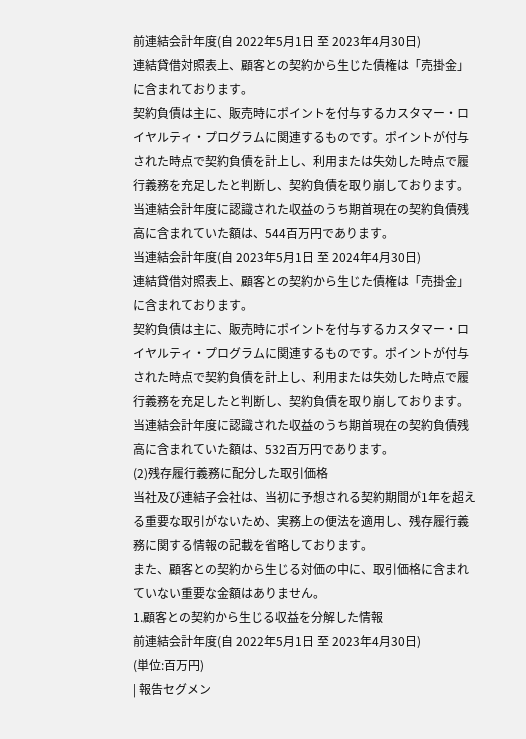前連結会計年度(自 2022年5月1日 至 2023年4月30日)
連結貸借対照表上、顧客との契約から生じた債権は「売掛金」に含まれております。
契約負債は主に、販売時にポイントを付与するカスタマー・ロイヤルティ・プログラムに関連するものです。ポイントが付与された時点で契約負債を計上し、利用または失効した時点で履行義務を充足したと判断し、契約負債を取り崩しております。
当連結会計年度に認識された収益のうち期首現在の契約負債残高に含まれていた額は、544百万円であります。
当連結会計年度(自 2023年5月1日 至 2024年4月30日)
連結貸借対照表上、顧客との契約から生じた債権は「売掛金」に含まれております。
契約負債は主に、販売時にポイントを付与するカスタマー・ロイヤルティ・プログラムに関連するものです。ポイントが付与された時点で契約負債を計上し、利用または失効した時点で履行義務を充足したと判断し、契約負債を取り崩しております。
当連結会計年度に認識された収益のうち期首現在の契約負債残高に含まれていた額は、532百万円であります。
(2)残存履行義務に配分した取引価格
当社及び連結子会社は、当初に予想される契約期間が1年を超える重要な取引がないため、実務上の便法を適用し、残存履行義務に関する情報の記載を省略しております。
また、顧客との契約から生じる対価の中に、取引価格に含まれていない重要な金額はありません。
1.顧客との契約から生じる収益を分解した情報
前連結会計年度(自 2022年5月1日 至 2023年4月30日)
(単位:百万円)
| 報告セグメン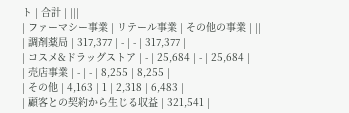ト | 合計 | |||
| ファーマシー事業 | リテール事業 | その他の事業 | ||
| 調剤薬局 | 317,377 | - | - | 317,377 |
| コスメ&ドラッグストア | - | 25,684 | - | 25,684 |
| 売店事業 | - | - | 8,255 | 8,255 |
| その他 | 4,163 | 1 | 2,318 | 6,483 |
| 顧客との契約から生じる収益 | 321,541 |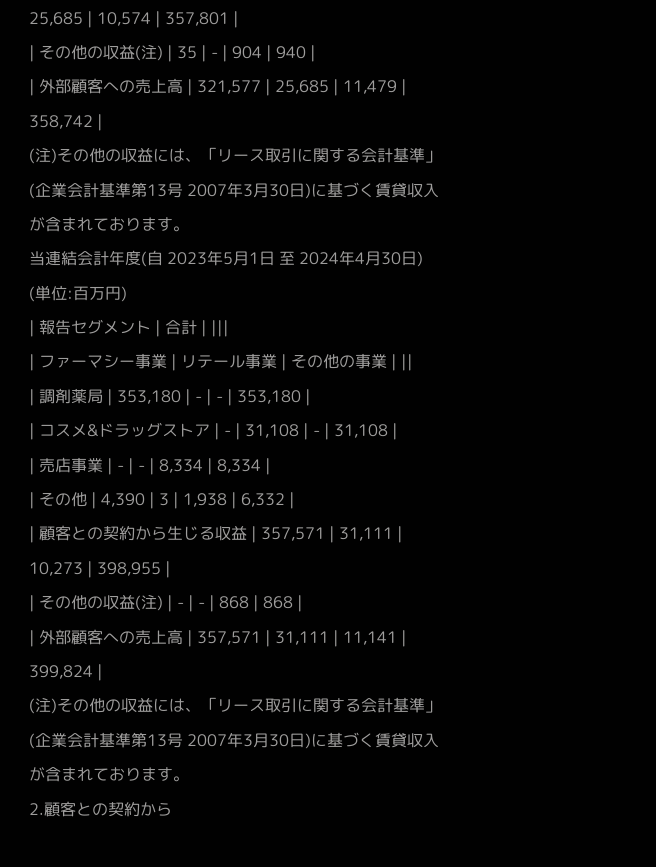25,685 | 10,574 | 357,801 |
| その他の収益(注) | 35 | - | 904 | 940 |
| 外部顧客への売上高 | 321,577 | 25,685 | 11,479 | 358,742 |
(注)その他の収益には、「リース取引に関する会計基準」(企業会計基準第13号 2007年3月30日)に基づく賃貸収入が含まれております。
当連結会計年度(自 2023年5月1日 至 2024年4月30日)
(単位:百万円)
| 報告セグメント | 合計 | |||
| ファーマシー事業 | リテール事業 | その他の事業 | ||
| 調剤薬局 | 353,180 | - | - | 353,180 |
| コスメ&ドラッグストア | - | 31,108 | - | 31,108 |
| 売店事業 | - | - | 8,334 | 8,334 |
| その他 | 4,390 | 3 | 1,938 | 6,332 |
| 顧客との契約から生じる収益 | 357,571 | 31,111 | 10,273 | 398,955 |
| その他の収益(注) | - | - | 868 | 868 |
| 外部顧客への売上高 | 357,571 | 31,111 | 11,141 | 399,824 |
(注)その他の収益には、「リース取引に関する会計基準」(企業会計基準第13号 2007年3月30日)に基づく賃貸収入が含まれております。
2.顧客との契約から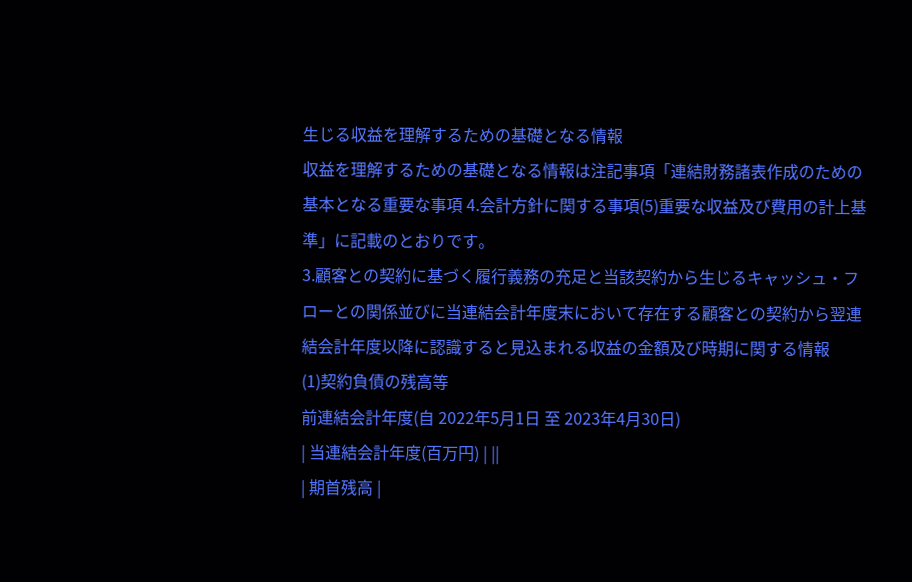生じる収益を理解するための基礎となる情報
収益を理解するための基礎となる情報は注記事項「連結財務諸表作成のための基本となる重要な事項 4.会計方針に関する事項(5)重要な収益及び費用の計上基準」に記載のとおりです。
3.顧客との契約に基づく履行義務の充足と当該契約から生じるキャッシュ・フローとの関係並びに当連結会計年度末において存在する顧客との契約から翌連結会計年度以降に認識すると見込まれる収益の金額及び時期に関する情報
(1)契約負債の残高等
前連結会計年度(自 2022年5月1日 至 2023年4月30日)
| 当連結会計年度(百万円) | ||
| 期首残高 |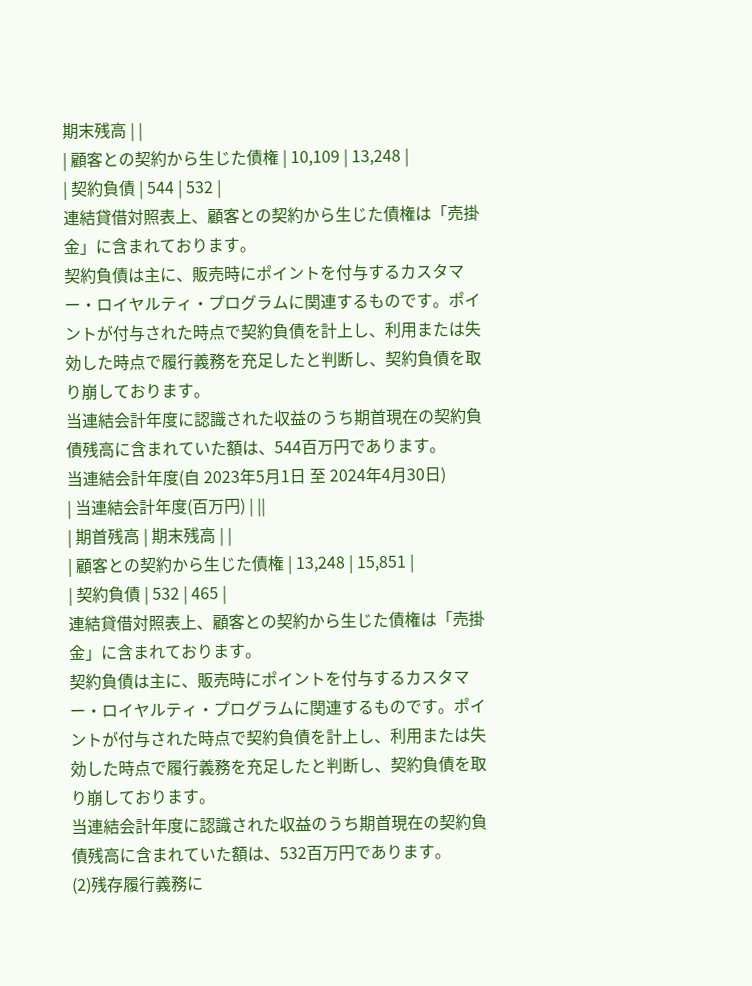期末残高 | |
| 顧客との契約から生じた債権 | 10,109 | 13,248 |
| 契約負債 | 544 | 532 |
連結貸借対照表上、顧客との契約から生じた債権は「売掛金」に含まれております。
契約負債は主に、販売時にポイントを付与するカスタマー・ロイヤルティ・プログラムに関連するものです。ポイントが付与された時点で契約負債を計上し、利用または失効した時点で履行義務を充足したと判断し、契約負債を取り崩しております。
当連結会計年度に認識された収益のうち期首現在の契約負債残高に含まれていた額は、544百万円であります。
当連結会計年度(自 2023年5月1日 至 2024年4月30日)
| 当連結会計年度(百万円) | ||
| 期首残高 | 期末残高 | |
| 顧客との契約から生じた債権 | 13,248 | 15,851 |
| 契約負債 | 532 | 465 |
連結貸借対照表上、顧客との契約から生じた債権は「売掛金」に含まれております。
契約負債は主に、販売時にポイントを付与するカスタマー・ロイヤルティ・プログラムに関連するものです。ポイントが付与された時点で契約負債を計上し、利用または失効した時点で履行義務を充足したと判断し、契約負債を取り崩しております。
当連結会計年度に認識された収益のうち期首現在の契約負債残高に含まれていた額は、532百万円であります。
(2)残存履行義務に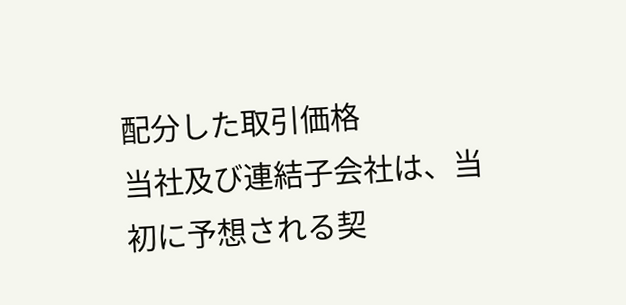配分した取引価格
当社及び連結子会社は、当初に予想される契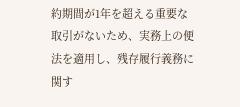約期間が1年を超える重要な取引がないため、実務上の便法を適用し、残存履行義務に関す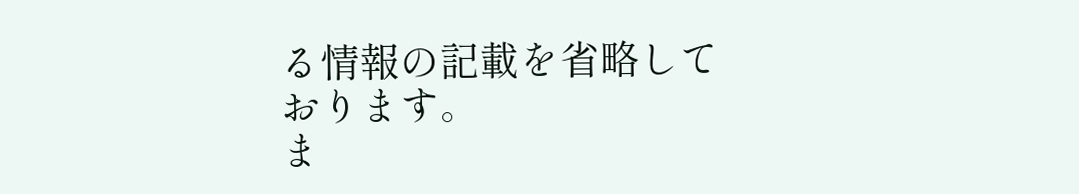る情報の記載を省略しております。
ま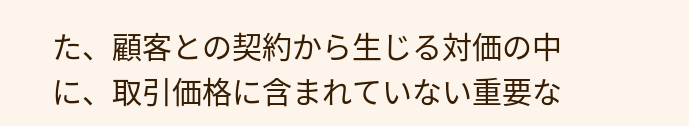た、顧客との契約から生じる対価の中に、取引価格に含まれていない重要な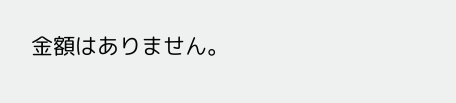金額はありません。